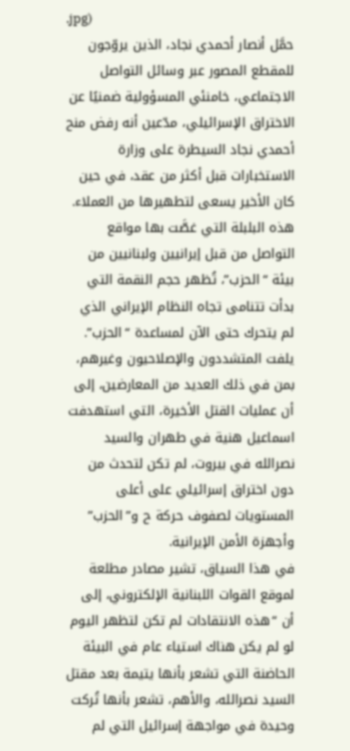.jpg)
حمَّل أنصار أحمدي نجاد، الذين يروّجون للمقطع المصور عبر وسائل التواصل الاجتماعي، خامنئي المسؤولية ضمنيًا عن الاختراق الإسرائيلي، مدّعين أنه رفض منح أحمدي نجاد السيطرة على وزارة الاستخبارات قبل أكثر من عقد، في حين كان الأخير يسعى لتطهيرها من العملاء. هذه البلبلة التي غصَّت بها مواقع التواصل من قبل إيرانيين ولبنانيين من بيئة “الحزب”، تُظهر حجم النقمة التي بدأت تتنامى تجاه النظام الإيراني الذي لم يتحرك حتى الآن لمساعدة “الحزب”.
يلفت المتشددون والإصلاحيون وغيرهم، بمن في ذلك العديد من المعارضين، إلى أن عمليات القتل الأخيرة، التي استهدفت اسماعيل هنية في طهران والسيد نصرالله في بيروت، لم تكن لتحدث من دون اختراق إسرائيلي على أعلى المستويات لصفوف حركة ح و”الحزب” وأجهزة الأمن الإيرانية.
في هذا السياق، تشير مصادر مطلعة لموقع القوات اللبنانية الإلكتروني، إلى أن “هذه الانتقادات لم تكن لتظهر اليوم لو لم يكن هناك استياء عام في البيئة الحاضنة التي تشعر بأنها يتيمة بعد مقتل السيد نصرالله، والأهم، تشعر بأنها تُركت وحيدة في مواجهة إسرائيل التي لم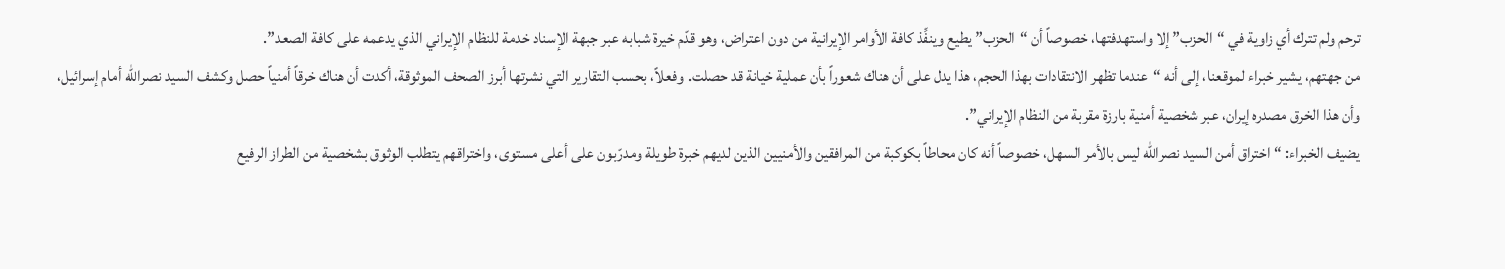ترحم ولم تترك أي زاوية في “الحزب” إلا واستهدفتها، خصوصاً أن “الحزب” يطيع وينفِّذ كافة الأوامر الإيرانية من دون اعتراض، وهو قدّم خيرة شبابه عبر جبهة الإسناد خدمة للنظام الإيراني الذي يدعمه على كافة الصعد”.
من جهتهم، يشير خبراء لموقعنا، إلى أنه “عندما تظهر الانتقادات بهذا الحجم، هذا يدل على أن هناك شعوراً بأن عملية خيانة قد حصلت. وفعلاً، بحسب التقارير التي نشرتها أبرز الصحف الموثوقة، أكدت أن هناك خرقاً أمنياً حصل وكشف السيد نصرالله أمام إسرائيل، وأن هذا الخرق مصدره إيران، عبر شخصية أمنية بارزة مقربة من النظام الإيراني”.
يضيف الخبراء: “اختراق أمن السيد نصرالله ليس بالأمر السهل، خصوصاً أنه كان محاطاً بكوكبة من المرافقين والأمنيين الذين لديهم خبرة طويلة ومدرّبون على أعلى مستوى، واختراقهم يتطلب الوثوق بشخصية من الطراز الرفيع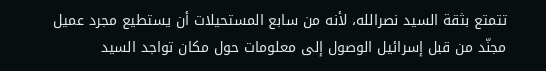تتمتع بثقة السيد نصرالله، لأنه من سابع المستحيلات أن يستطيع مجرد عميل مجنّد من قبل إسرائيل الوصول إلى معلومات حول مكان تواجد السيد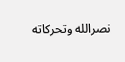نصرالله وتحركاته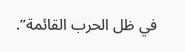في ظل الحرب القائمة”.